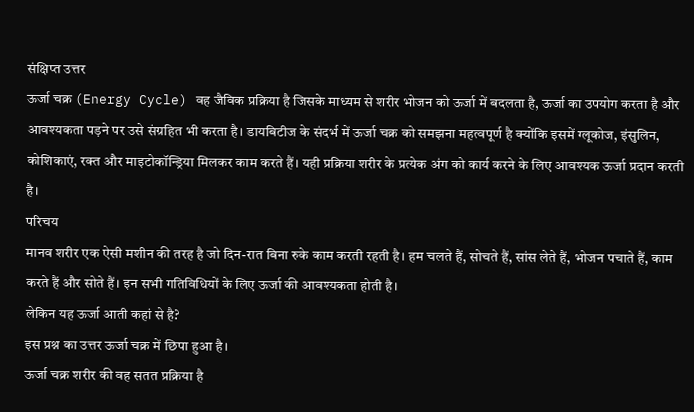संक्षिप्त उत्तर
ऊर्जा चक्र (Energy Cycle) वह जैविक प्रक्रिया है जिसके माध्यम से शरीर भोजन को ऊर्जा में बदलता है, ऊर्जा का उपयोग करता है और आवश्यकता पड़ने पर उसे संग्रहित भी करता है। डायबिटीज के संदर्भ में ऊर्जा चक्र को समझना महत्वपूर्ण है क्योंकि इसमें ग्लूकोज, इंसुलिन, कोशिकाएं, रक्त और माइटोकॉन्ड्रिया मिलकर काम करते हैं। यही प्रक्रिया शरीर के प्रत्येक अंग को कार्य करने के लिए आवश्यक ऊर्जा प्रदान करती है।
परिचय
मानव शरीर एक ऐसी मशीन की तरह है जो दिन-रात बिना रुके काम करती रहती है। हम चलते हैं, सोचते हैं, सांस लेते हैं, भोजन पचाते हैं, काम करते हैं और सोते हैं। इन सभी गतिविधियों के लिए ऊर्जा की आवश्यकता होती है।
लेकिन यह ऊर्जा आती कहां से है?
इस प्रश्न का उत्तर ऊर्जा चक्र में छिपा हुआ है।
ऊर्जा चक्र शरीर की वह सतत प्रक्रिया है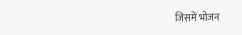जिसमें भोजन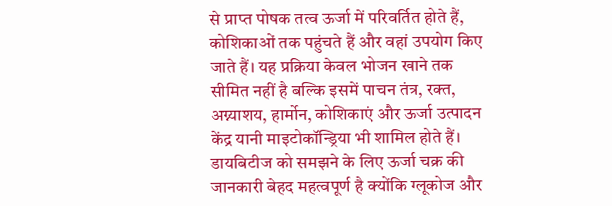से प्राप्त पोषक तत्व ऊर्जा में परिवर्तित होते हैं, कोशिकाओं तक पहुंचते हैं और वहां उपयोग किए जाते हैं। यह प्रक्रिया केवल भोजन खाने तक सीमित नहीं है बल्कि इसमें पाचन तंत्र, रक्त, अग्न्याशय, हार्मोन, कोशिकाएं और ऊर्जा उत्पादन केंद्र यानी माइटोकॉन्ड्रिया भी शामिल होते हैं।
डायबिटीज को समझने के लिए ऊर्जा चक्र की जानकारी बेहद महत्वपूर्ण है क्योंकि ग्लूकोज और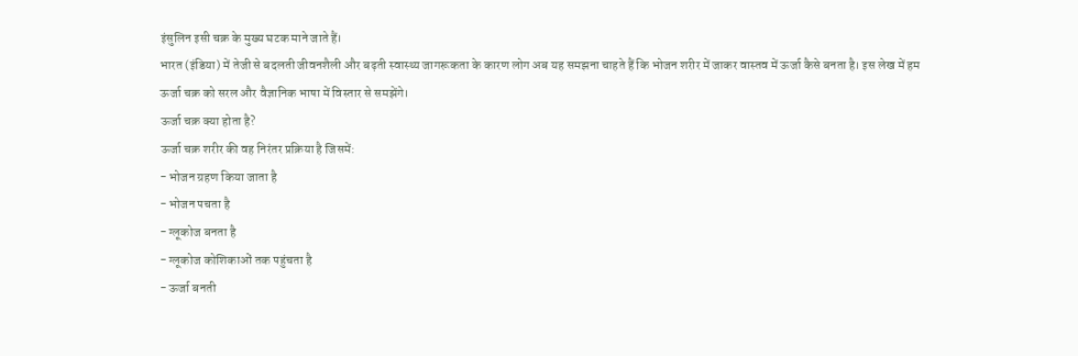इंसुलिन इसी चक्र के मुख्य घटक माने जाते हैं।
भारत (इंडिया) में तेजी से बदलती जीवनशैली और बढ़ती स्वास्थ्य जागरूकता के कारण लोग अब यह समझना चाहते हैं कि भोजन शरीर में जाकर वास्तव में ऊर्जा कैसे बनता है। इस लेख में हम ऊर्जा चक्र को सरल और वैज्ञानिक भाषा में विस्तार से समझेंगे।
ऊर्जा चक्र क्या होता है?
ऊर्जा चक्र शरीर की वह निरंतर प्रक्रिया है जिसमें:
- भोजन ग्रहण किया जाता है
- भोजन पचता है
- ग्लूकोज बनता है
- ग्लूकोज कोशिकाओं तक पहुंचता है
- ऊर्जा बनती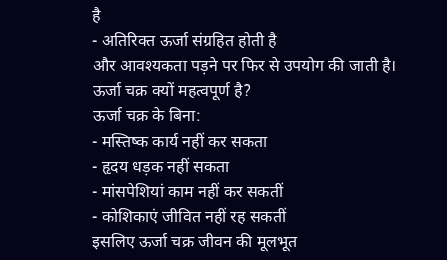है
- अतिरिक्त ऊर्जा संग्रहित होती है
और आवश्यकता पड़ने पर फिर से उपयोग की जाती है।
ऊर्जा चक्र क्यों महत्वपूर्ण है?
ऊर्जा चक्र के बिना:
- मस्तिष्क कार्य नहीं कर सकता
- हृदय धड़क नहीं सकता
- मांसपेशियां काम नहीं कर सकतीं
- कोशिकाएं जीवित नहीं रह सकतीं
इसलिए ऊर्जा चक्र जीवन की मूलभूत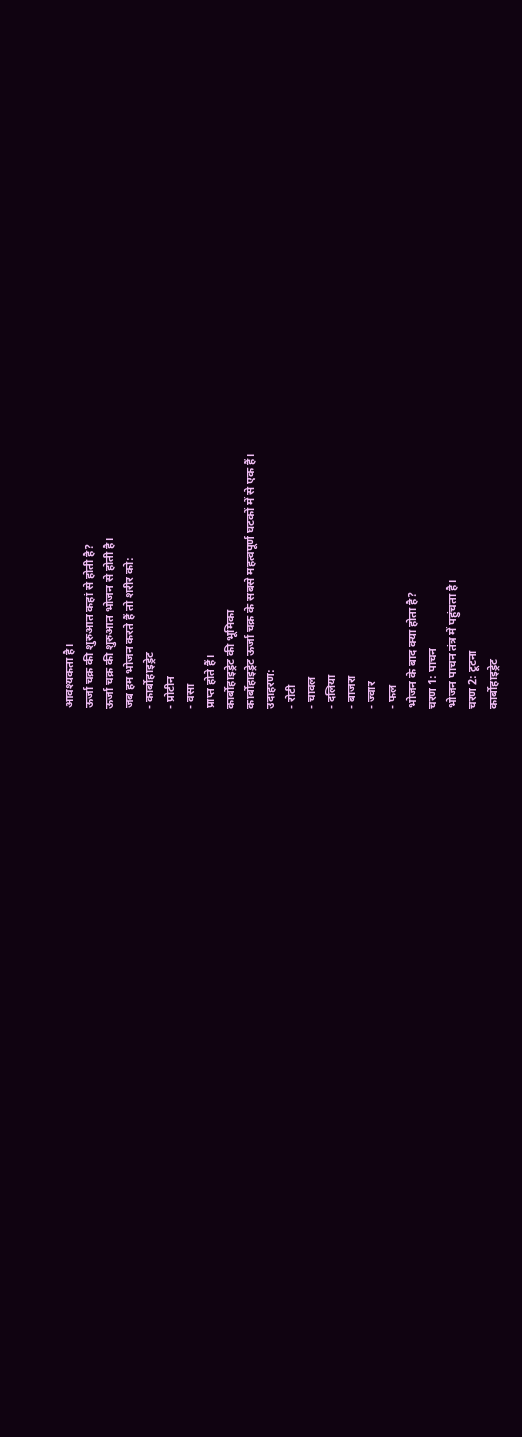आवश्यकता है।
ऊर्जा चक्र की शुरुआत कहां से होती है?
ऊर्जा चक्र की शुरुआत भोजन से होती है।
जब हम भोजन करते हैं तो शरीर को:
- कार्बोहाइड्रेट
- प्रोटीन
- वसा
प्राप्त होते हैं।
कार्बोहाइड्रेट की भूमिका
कार्बोहाइड्रेट ऊर्जा चक्र के सबसे महत्वपूर्ण घटकों में से एक हैं।
उदाहरण:
- रोटी
- चावल
- दलिया
- बाजरा
- ज्वार
- फल
भोजन के बाद क्या होता है?
चरण 1: पाचन
भोजन पाचन तंत्र में पहुंचता है।
चरण 2: टूटना
कार्बोहाइड्रेट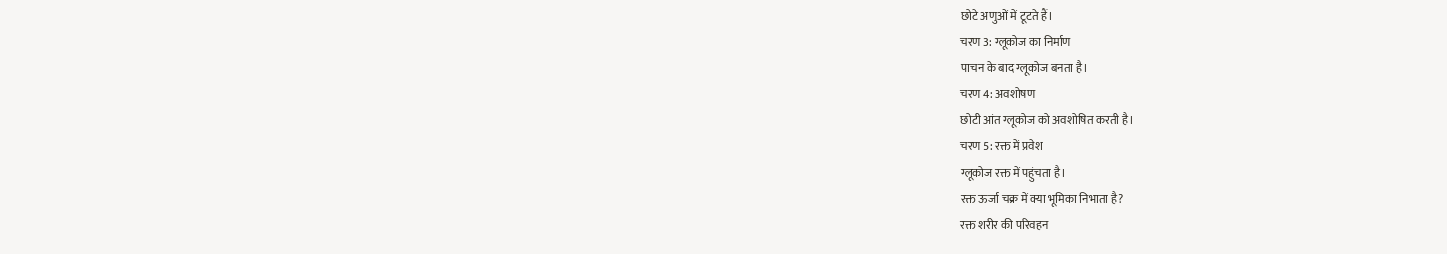छोटे अणुओं में टूटते हैं।
चरण 3: ग्लूकोज का निर्माण
पाचन के बाद ग्लूकोज बनता है।
चरण 4: अवशोषण
छोटी आंत ग्लूकोज को अवशोषित करती है।
चरण 5: रक्त में प्रवेश
ग्लूकोज रक्त में पहुंचता है।
रक्त ऊर्जा चक्र में क्या भूमिका निभाता है?
रक्त शरीर की परिवहन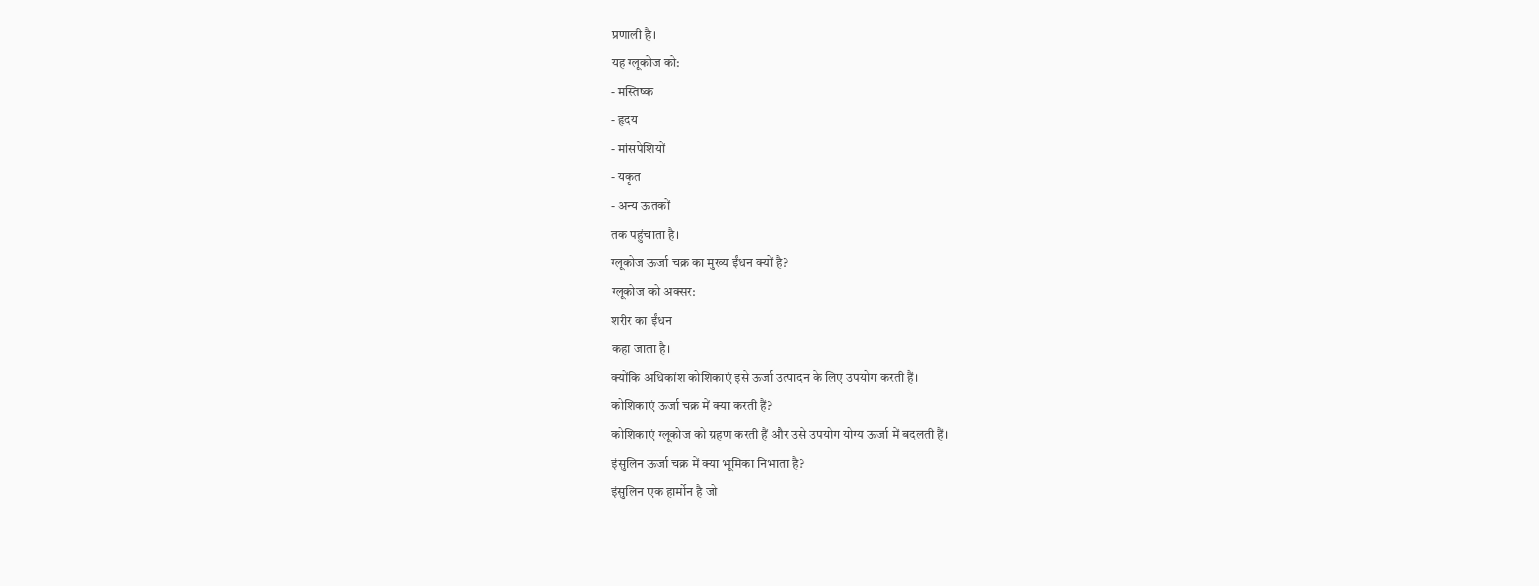प्रणाली है।
यह ग्लूकोज को:
- मस्तिष्क
- हृदय
- मांसपेशियों
- यकृत
- अन्य ऊतकों
तक पहुंचाता है।
ग्लूकोज ऊर्जा चक्र का मुख्य ईंधन क्यों है?
ग्लूकोज को अक्सर:
शरीर का ईंधन
कहा जाता है।
क्योंकि अधिकांश कोशिकाएं इसे ऊर्जा उत्पादन के लिए उपयोग करती हैं।
कोशिकाएं ऊर्जा चक्र में क्या करती हैं?
कोशिकाएं ग्लूकोज को ग्रहण करती हैं और उसे उपयोग योग्य ऊर्जा में बदलती हैं।
इंसुलिन ऊर्जा चक्र में क्या भूमिका निभाता है?
इंसुलिन एक हार्मोन है जो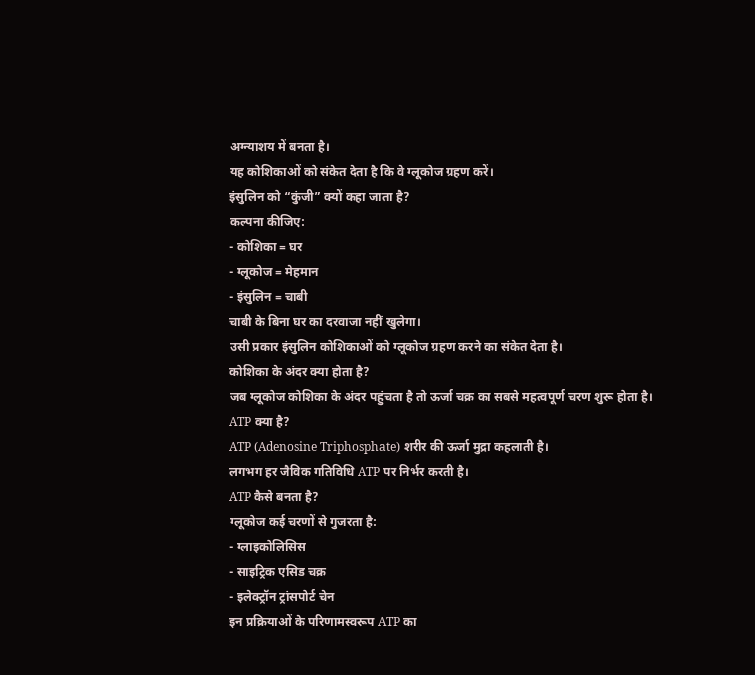अग्न्याशय में बनता है।
यह कोशिकाओं को संकेत देता है कि वे ग्लूकोज ग्रहण करें।
इंसुलिन को “कुंजी” क्यों कहा जाता है?
कल्पना कीजिए:
- कोशिका = घर
- ग्लूकोज = मेहमान
- इंसुलिन = चाबी
चाबी के बिना घर का दरवाजा नहीं खुलेगा।
उसी प्रकार इंसुलिन कोशिकाओं को ग्लूकोज ग्रहण करने का संकेत देता है।
कोशिका के अंदर क्या होता है?
जब ग्लूकोज कोशिका के अंदर पहुंचता है तो ऊर्जा चक्र का सबसे महत्वपूर्ण चरण शुरू होता है।
ATP क्या है?
ATP (Adenosine Triphosphate) शरीर की ऊर्जा मुद्रा कहलाती है।
लगभग हर जैविक गतिविधि ATP पर निर्भर करती है।
ATP कैसे बनता है?
ग्लूकोज कई चरणों से गुजरता है:
- ग्लाइकोलिसिस
- साइट्रिक एसिड चक्र
- इलेक्ट्रॉन ट्रांसपोर्ट चेन
इन प्रक्रियाओं के परिणामस्वरूप ATP का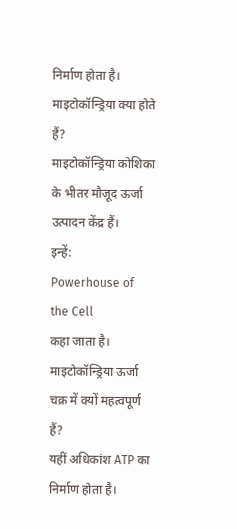निर्माण होता है।
माइटोकॉन्ड्रिया क्या होते हैं?
माइटोकॉन्ड्रिया कोशिका के भीतर मौजूद ऊर्जा उत्पादन केंद्र हैं।
इन्हें:
Powerhouse of the Cell
कहा जाता है।
माइटोकॉन्ड्रिया ऊर्जा चक्र में क्यों महत्वपूर्ण हैं?
यहीं अधिकांश ATP का निर्माण होता है।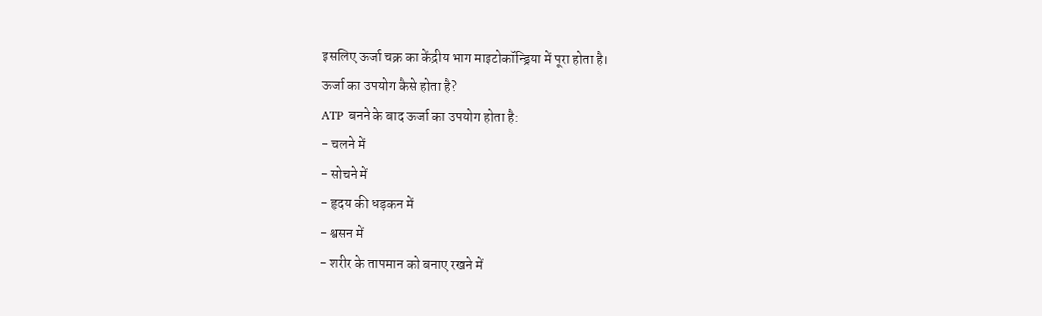इसलिए ऊर्जा चक्र का केंद्रीय भाग माइटोकॉन्ड्रिया में पूरा होता है।
ऊर्जा का उपयोग कैसे होता है?
ATP बनने के बाद ऊर्जा का उपयोग होता है:
- चलने में
- सोचने में
- हृदय की धड़कन में
- श्वसन में
- शरीर के तापमान को बनाए रखने में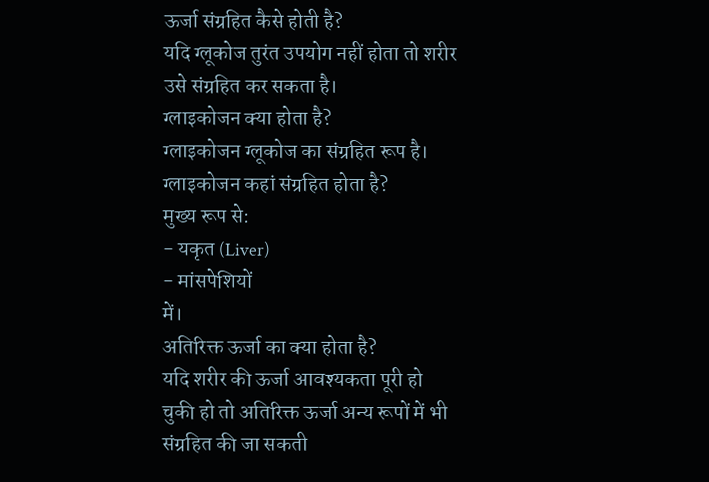ऊर्जा संग्रहित कैसे होती है?
यदि ग्लूकोज तुरंत उपयोग नहीं होता तो शरीर उसे संग्रहित कर सकता है।
ग्लाइकोजन क्या होता है?
ग्लाइकोजन ग्लूकोज का संग्रहित रूप है।
ग्लाइकोजन कहां संग्रहित होता है?
मुख्य रूप से:
- यकृत (Liver)
- मांसपेशियों
में।
अतिरिक्त ऊर्जा का क्या होता है?
यदि शरीर की ऊर्जा आवश्यकता पूरी हो चुकी हो तो अतिरिक्त ऊर्जा अन्य रूपों में भी संग्रहित की जा सकती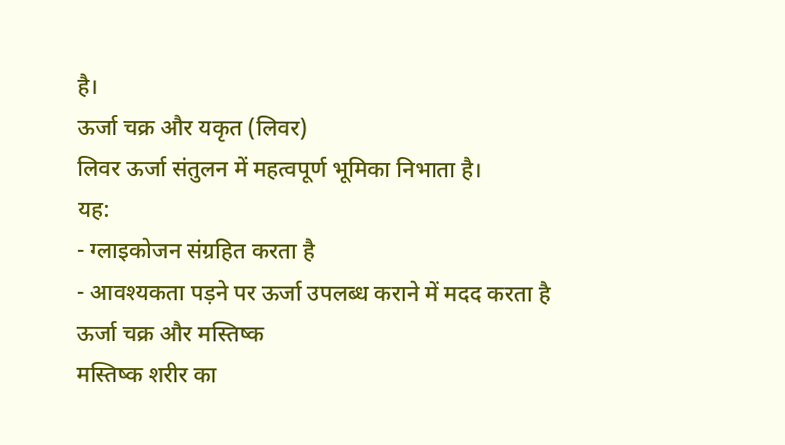है।
ऊर्जा चक्र और यकृत (लिवर)
लिवर ऊर्जा संतुलन में महत्वपूर्ण भूमिका निभाता है।
यह:
- ग्लाइकोजन संग्रहित करता है
- आवश्यकता पड़ने पर ऊर्जा उपलब्ध कराने में मदद करता है
ऊर्जा चक्र और मस्तिष्क
मस्तिष्क शरीर का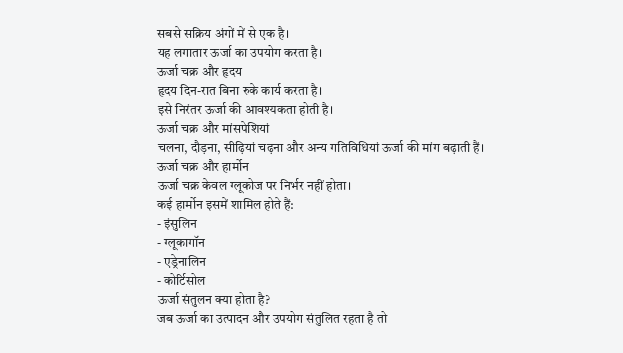सबसे सक्रिय अंगों में से एक है।
यह लगातार ऊर्जा का उपयोग करता है।
ऊर्जा चक्र और हृदय
हृदय दिन-रात बिना रुके कार्य करता है।
इसे निरंतर ऊर्जा की आवश्यकता होती है।
ऊर्जा चक्र और मांसपेशियां
चलना, दौड़ना, सीढ़ियां चढ़ना और अन्य गतिविधियां ऊर्जा की मांग बढ़ाती हैं।
ऊर्जा चक्र और हार्मोन
ऊर्जा चक्र केवल ग्लूकोज पर निर्भर नहीं होता।
कई हार्मोन इसमें शामिल होते हैं:
- इंसुलिन
- ग्लूकागॉन
- एड्रेनालिन
- कोर्टिसोल
ऊर्जा संतुलन क्या होता है?
जब ऊर्जा का उत्पादन और उपयोग संतुलित रहता है तो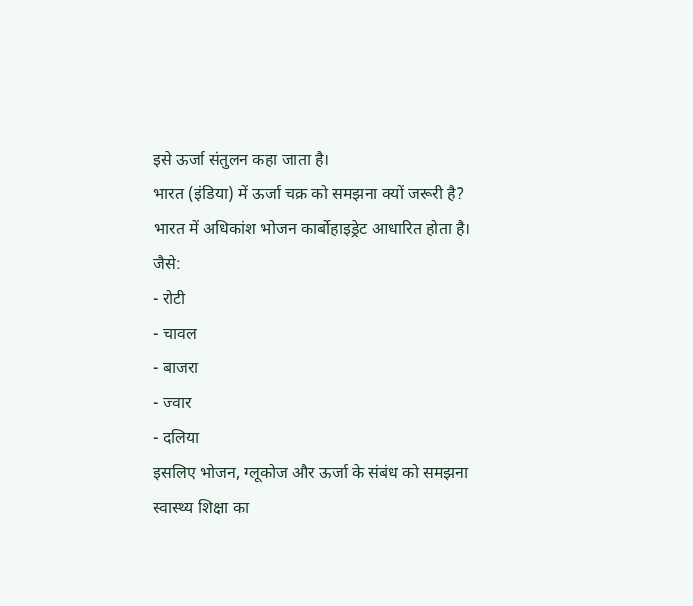इसे ऊर्जा संतुलन कहा जाता है।
भारत (इंडिया) में ऊर्जा चक्र को समझना क्यों जरूरी है?
भारत में अधिकांश भोजन कार्बोहाइड्रेट आधारित होता है।
जैसे:
- रोटी
- चावल
- बाजरा
- ज्वार
- दलिया
इसलिए भोजन, ग्लूकोज और ऊर्जा के संबंध को समझना स्वास्थ्य शिक्षा का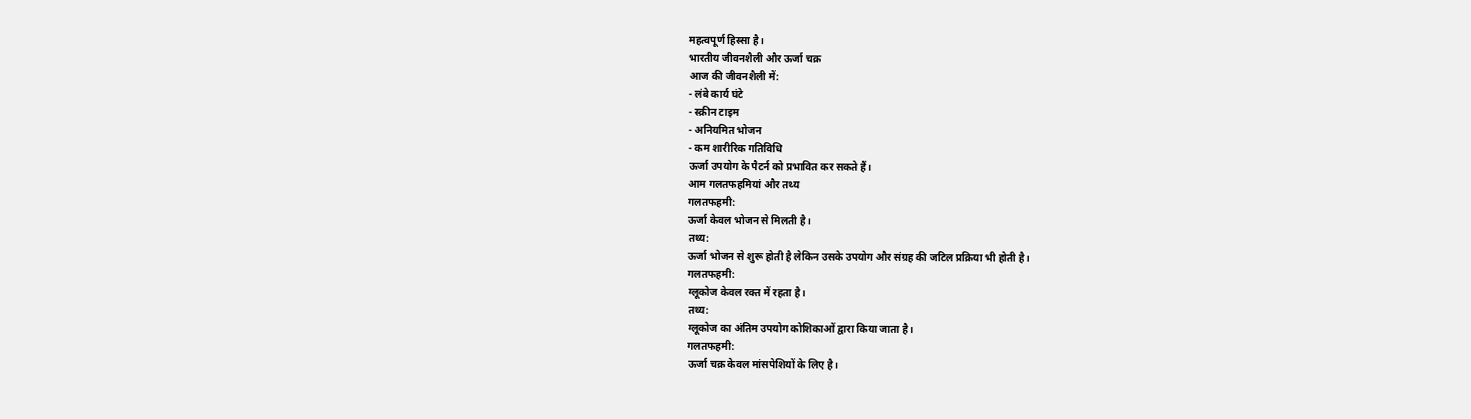महत्वपूर्ण हिस्सा है।
भारतीय जीवनशैली और ऊर्जा चक्र
आज की जीवनशैली में:
- लंबे कार्य घंटे
- स्क्रीन टाइम
- अनियमित भोजन
- कम शारीरिक गतिविधि
ऊर्जा उपयोग के पैटर्न को प्रभावित कर सकते हैं।
आम गलतफहमियां और तथ्य
गलतफहमी:
ऊर्जा केवल भोजन से मिलती है।
तथ्य:
ऊर्जा भोजन से शुरू होती है लेकिन उसके उपयोग और संग्रह की जटिल प्रक्रिया भी होती है।
गलतफहमी:
ग्लूकोज केवल रक्त में रहता है।
तथ्य:
ग्लूकोज का अंतिम उपयोग कोशिकाओं द्वारा किया जाता है।
गलतफहमी:
ऊर्जा चक्र केवल मांसपेशियों के लिए है।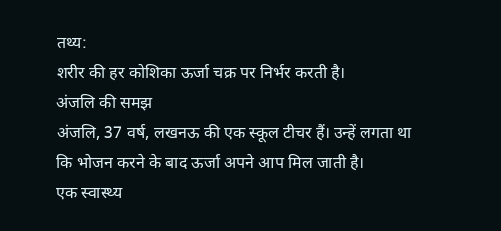तथ्य:
शरीर की हर कोशिका ऊर्जा चक्र पर निर्भर करती है।
अंजलि की समझ
अंजलि, 37 वर्ष, लखनऊ की एक स्कूल टीचर हैं। उन्हें लगता था कि भोजन करने के बाद ऊर्जा अपने आप मिल जाती है।
एक स्वास्थ्य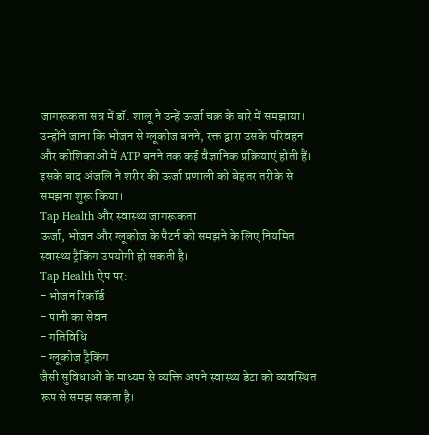जागरूकता सत्र में डॉ. शालू ने उन्हें ऊर्जा चक्र के बारे में समझाया। उन्होंने जाना कि भोजन से ग्लूकोज बनने, रक्त द्वारा उसके परिवहन और कोशिकाओं में ATP बनने तक कई वैज्ञानिक प्रक्रियाएं होती हैं।
इसके बाद अंजलि ने शरीर की ऊर्जा प्रणाली को बेहतर तरीके से समझना शुरू किया।
Tap Health और स्वास्थ्य जागरूकता
ऊर्जा, भोजन और ग्लूकोज के पैटर्न को समझने के लिए नियमित स्वास्थ्य ट्रैकिंग उपयोगी हो सकती है।
Tap Health ऐप पर:
- भोजन रिकॉर्ड
- पानी का सेवन
- गतिविधि
- ग्लूकोज ट्रैकिंग
जैसी सुविधाओं के माध्यम से व्यक्ति अपने स्वास्थ्य डेटा को व्यवस्थित रूप से समझ सकता है।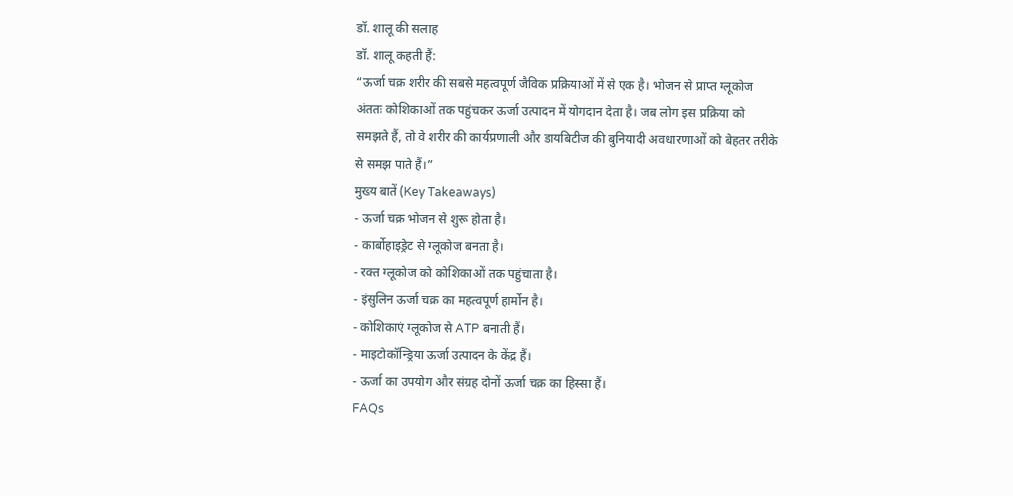डॉ. शालू की सलाह
डॉ. शालू कहती हैं:
“ऊर्जा चक्र शरीर की सबसे महत्वपूर्ण जैविक प्रक्रियाओं में से एक है। भोजन से प्राप्त ग्लूकोज अंततः कोशिकाओं तक पहुंचकर ऊर्जा उत्पादन में योगदान देता है। जब लोग इस प्रक्रिया को समझते हैं, तो वे शरीर की कार्यप्रणाली और डायबिटीज की बुनियादी अवधारणाओं को बेहतर तरीके से समझ पाते हैं।”
मुख्य बातें (Key Takeaways)
- ऊर्जा चक्र भोजन से शुरू होता है।
- कार्बोहाइड्रेट से ग्लूकोज बनता है।
- रक्त ग्लूकोज को कोशिकाओं तक पहुंचाता है।
- इंसुलिन ऊर्जा चक्र का महत्वपूर्ण हार्मोन है।
- कोशिकाएं ग्लूकोज से ATP बनाती हैं।
- माइटोकॉन्ड्रिया ऊर्जा उत्पादन के केंद्र हैं।
- ऊर्जा का उपयोग और संग्रह दोनों ऊर्जा चक्र का हिस्सा हैं।
FAQs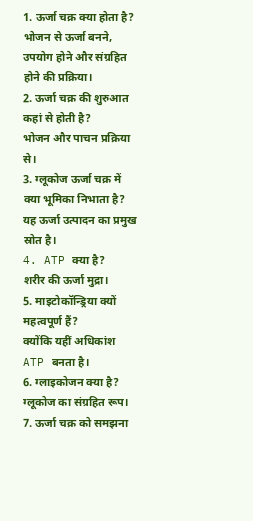1. ऊर्जा चक्र क्या होता है?
भोजन से ऊर्जा बनने, उपयोग होने और संग्रहित होने की प्रक्रिया।
2. ऊर्जा चक्र की शुरुआत कहां से होती है?
भोजन और पाचन प्रक्रिया से।
3. ग्लूकोज ऊर्जा चक्र में क्या भूमिका निभाता है?
यह ऊर्जा उत्पादन का प्रमुख स्रोत है।
4. ATP क्या है?
शरीर की ऊर्जा मुद्रा।
5. माइटोकॉन्ड्रिया क्यों महत्वपूर्ण हैं?
क्योंकि यहीं अधिकांश ATP बनता है।
6. ग्लाइकोजन क्या है?
ग्लूकोज का संग्रहित रूप।
7. ऊर्जा चक्र को समझना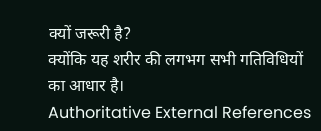क्यों जरूरी है?
क्योंकि यह शरीर की लगभग सभी गतिविधियों का आधार है।
Authoritative External References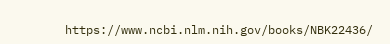https://www.ncbi.nlm.nih.gov/books/NBK22436/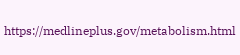https://medlineplus.gov/metabolism.html